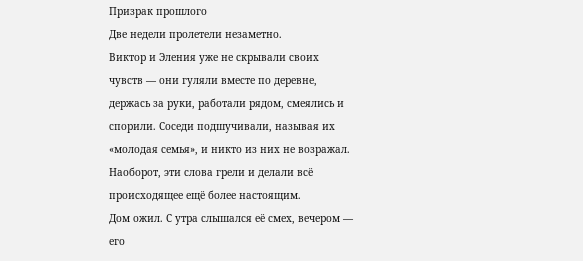Призрак прошлого
Две недели пролетели незаметно.
Виктор и Эления уже не скрывали своих чувств — они гуляли вместе по деревне, держась за руки, работали рядом, смеялись и спорили. Соседи подшучивали, называя их «молодая семья», и никто из них не возражал. Наоборот, эти слова грели и делали всё происходящее ещё более настоящим.
Дом ожил. С утра слышался её смех, вечером — его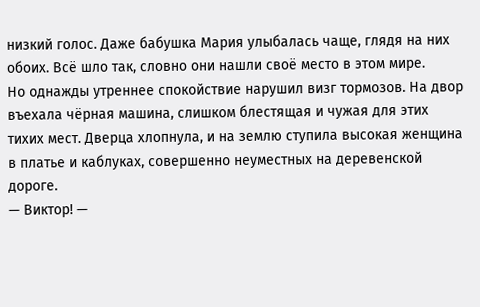низкий голос. Даже бабушка Мария улыбалась чаще, глядя на них обоих. Всё шло так, словно они нашли своё место в этом мире.
Но однажды утреннее спокойствие нарушил визг тормозов. На двор въехала чёрная машина, слишком блестящая и чужая для этих тихих мест. Дверца хлопнула, и на землю ступила высокая женщина в платье и каблуках, совершенно неуместных на деревенской дороге.
— Виктор! —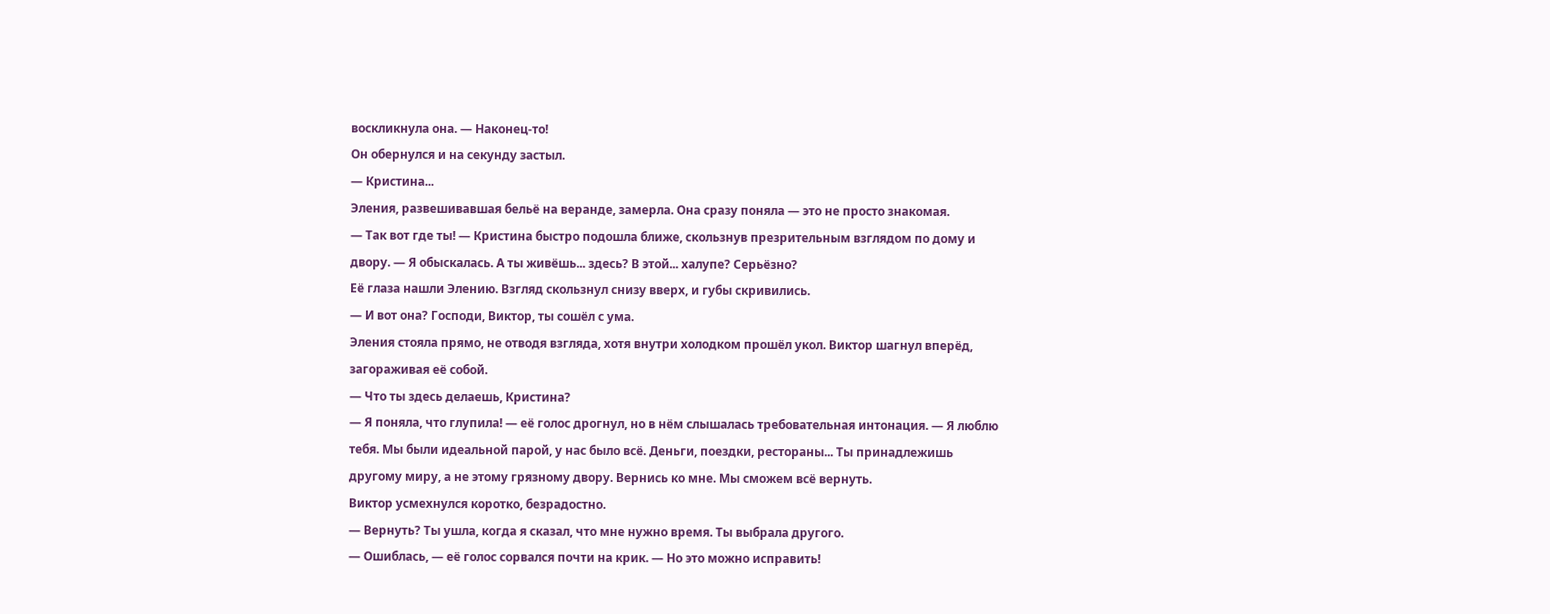воскликнула она. — Наконец-то!
Он обернулся и на секунду застыл.
— Кристина...
Эления, развешивавшая бельё на веранде, замерла. Она сразу поняла — это не просто знакомая.
— Так вот где ты! — Кристина быстро подошла ближе, скользнув презрительным взглядом по дому и двору. — Я обыскалась. А ты живёшь... здесь? В этой... халупе? Серьёзно?
Её глаза нашли Элению. Взгляд скользнул снизу вверх, и губы скривились.
— И вот она? Господи, Виктор, ты сошёл с ума.
Эления стояла прямо, не отводя взгляда, хотя внутри холодком прошёл укол. Виктор шагнул вперёд, загораживая её собой.
— Что ты здесь делаешь, Кристина?
— Я поняла, что глупила! — её голос дрогнул, но в нём слышалась требовательная интонация. — Я люблю тебя. Мы были идеальной парой, у нас было всё. Деньги, поездки, рестораны... Ты принадлежишь другому миру, а не этому грязному двору. Вернись ко мне. Мы сможем всё вернуть.
Виктор усмехнулся коротко, безрадостно.
— Вернуть? Ты ушла, когда я сказал, что мне нужно время. Ты выбрала другого.
— Ошиблась, — её голос сорвался почти на крик. — Но это можно исправить!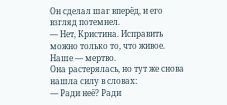Он сделал шаг вперёд, и его взгляд потемнел.
— Нет, Кристина. Исправить можно только то, что живое. Наше — мертво.
Она растерялась, но тут же снова нашла силу в словах:
— Ради неё? Ради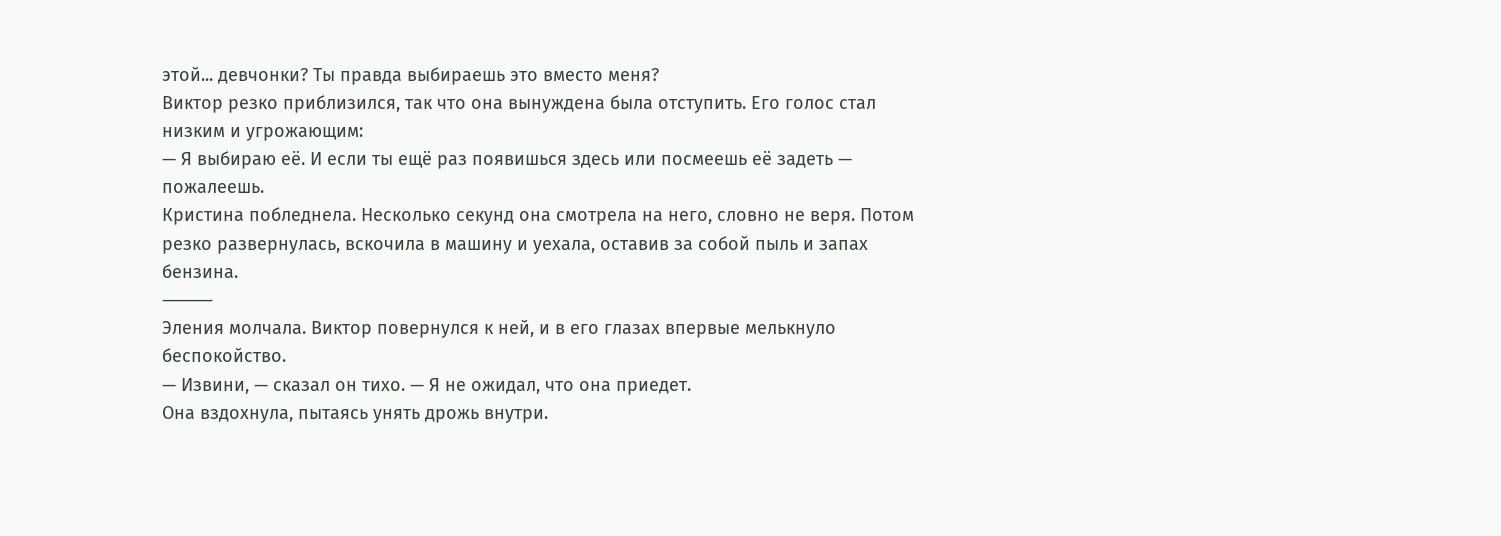этой... девчонки? Ты правда выбираешь это вместо меня?
Виктор резко приблизился, так что она вынуждена была отступить. Его голос стал низким и угрожающим:
— Я выбираю её. И если ты ещё раз появишься здесь или посмеешь её задеть — пожалеешь.
Кристина побледнела. Несколько секунд она смотрела на него, словно не веря. Потом резко развернулась, вскочила в машину и уехала, оставив за собой пыль и запах бензина.
⸻
Эления молчала. Виктор повернулся к ней, и в его глазах впервые мелькнуло беспокойство.
— Извини, — сказал он тихо. — Я не ожидал, что она приедет.
Она вздохнула, пытаясь унять дрожь внутри.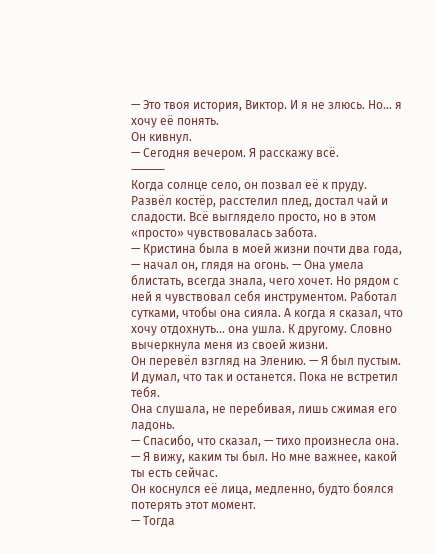— Это твоя история, Виктор. И я не злюсь. Но... я хочу её понять.
Он кивнул.
— Сегодня вечером. Я расскажу всё.
⸻
Когда солнце село, он позвал её к пруду. Развёл костёр, расстелил плед, достал чай и сладости. Всё выглядело просто, но в этом «просто» чувствовалась забота.
— Кристина была в моей жизни почти два года, — начал он, глядя на огонь. — Она умела блистать, всегда знала, чего хочет. Но рядом с ней я чувствовал себя инструментом. Работал сутками, чтобы она сияла. А когда я сказал, что хочу отдохнуть... она ушла. К другому. Словно вычеркнула меня из своей жизни.
Он перевёл взгляд на Элению. — Я был пустым. И думал, что так и останется. Пока не встретил тебя.
Она слушала, не перебивая, лишь сжимая его ладонь.
— Спасибо, что сказал, — тихо произнесла она. — Я вижу, каким ты был. Но мне важнее, какой ты есть сейчас.
Он коснулся её лица, медленно, будто боялся потерять этот момент.
— Тогда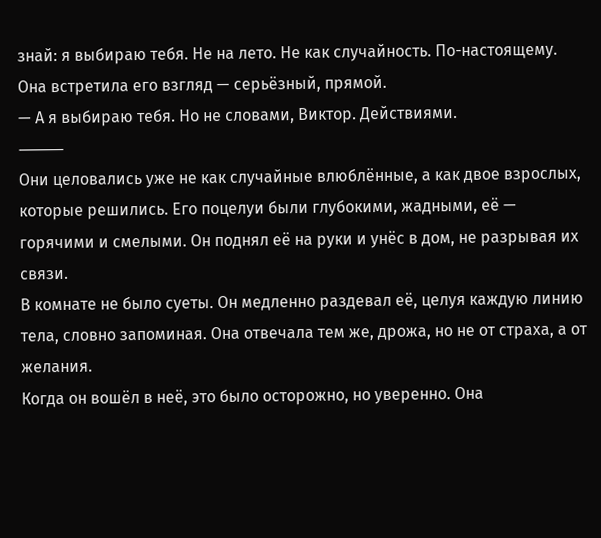знай: я выбираю тебя. Не на лето. Не как случайность. По-настоящему.
Она встретила его взгляд — серьёзный, прямой.
— А я выбираю тебя. Но не словами, Виктор. Действиями.
⸻
Они целовались уже не как случайные влюблённые, а как двое взрослых, которые решились. Его поцелуи были глубокими, жадными, её — горячими и смелыми. Он поднял её на руки и унёс в дом, не разрывая их связи.
В комнате не было суеты. Он медленно раздевал её, целуя каждую линию тела, словно запоминая. Она отвечала тем же, дрожа, но не от страха, а от желания.
Когда он вошёл в неё, это было осторожно, но уверенно. Она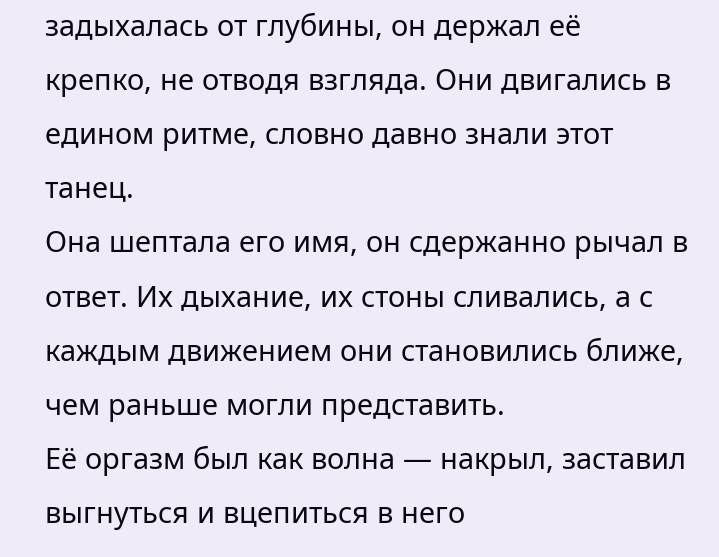задыхалась от глубины, он держал её крепко, не отводя взгляда. Они двигались в едином ритме, словно давно знали этот танец.
Она шептала его имя, он сдержанно рычал в ответ. Их дыхание, их стоны сливались, а с каждым движением они становились ближе, чем раньше могли представить.
Её оргазм был как волна — накрыл, заставил выгнуться и вцепиться в него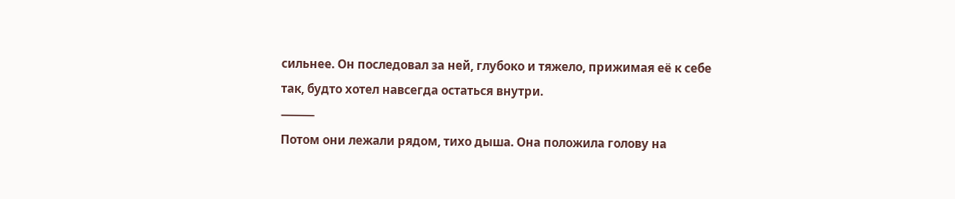сильнее. Он последовал за ней, глубоко и тяжело, прижимая её к себе так, будто хотел навсегда остаться внутри.
⸻
Потом они лежали рядом, тихо дыша. Она положила голову на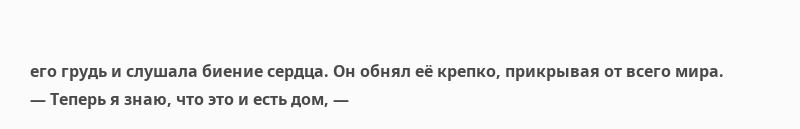его грудь и слушала биение сердца. Он обнял её крепко, прикрывая от всего мира.
— Теперь я знаю, что это и есть дом, —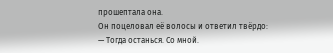прошептала она.
Он поцеловал её волосы и ответил твёрдо:
— Тогда останься. Со мной.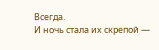Всегда.
И ночь стала их скрепой —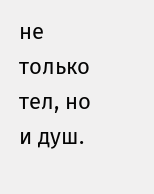не только тел, но и душ.